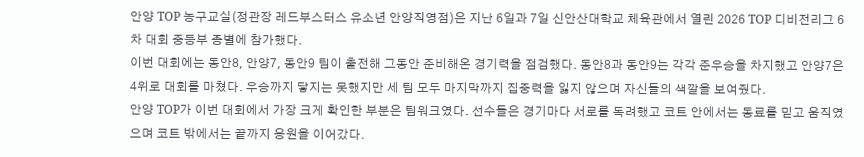안양 TOP 농구교실(정관장 레드부스터스 유소년 안양직영점)은 지난 6일과 7일 신안산대학교 체육관에서 열린 2026 TOP 디비전리그 6차 대회 중등부 종별에 참가했다.
이번 대회에는 동안8, 안양7, 동안9 팀이 출전해 그동안 준비해온 경기력을 점검했다. 동안8과 동안9는 각각 준우승을 차지했고 안양7은 4위로 대회를 마쳤다. 우승까지 닿지는 못했지만 세 팀 모두 마지막까지 집중력을 잃지 않으며 자신들의 색깔을 보여줬다.
안양 TOP가 이번 대회에서 가장 크게 확인한 부분은 팀워크였다. 선수들은 경기마다 서로를 독려했고 코트 안에서는 동료를 믿고 움직였으며 코트 밖에서는 끝까지 응원을 이어갔다.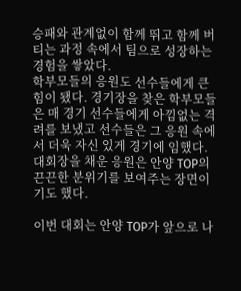승패와 관계없이 함께 뛰고 함께 버티는 과정 속에서 팀으로 성장하는 경험을 쌓았다.
학부모들의 응원도 선수들에게 큰 힘이 됐다. 경기장을 찾은 학부모들은 매 경기 선수들에게 아낌없는 격려를 보냈고 선수들은 그 응원 속에서 더욱 자신 있게 경기에 임했다. 대회장을 채운 응원은 안양 TOP의 끈끈한 분위기를 보여주는 장면이기도 했다.

이번 대회는 안양 TOP가 앞으로 나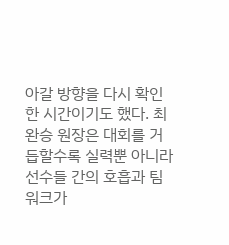아갈 방향을 다시 확인한 시간이기도 했다. 최완승 원장은 대회를 거듭할수록 실력뿐 아니라 선수들 간의 호흡과 팀워크가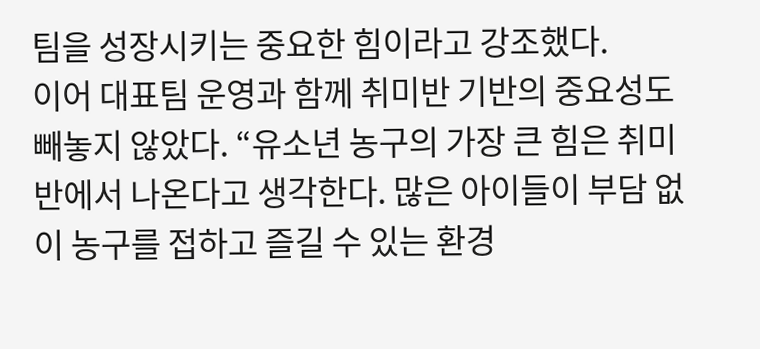팀을 성장시키는 중요한 힘이라고 강조했다.
이어 대표팀 운영과 함께 취미반 기반의 중요성도 빼놓지 않았다. “유소년 농구의 가장 큰 힘은 취미반에서 나온다고 생각한다. 많은 아이들이 부담 없이 농구를 접하고 즐길 수 있는 환경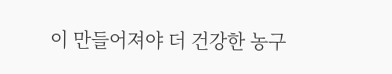이 만들어져야 더 건강한 농구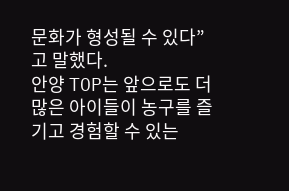문화가 형성될 수 있다”고 말했다.
안양 TOP는 앞으로도 더 많은 아이들이 농구를 즐기고 경험할 수 있는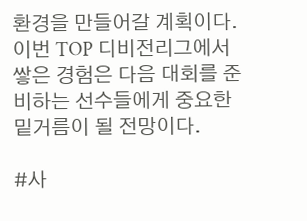환경을 만들어갈 계획이다. 이번 TOP 디비전리그에서 쌓은 경험은 다음 대회를 준비하는 선수들에게 중요한 밑거름이 될 전망이다.

#사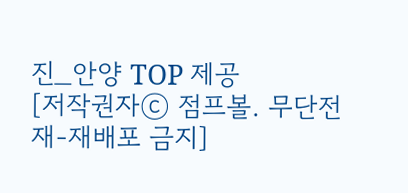진_안양 TOP 제공
[저작권자ⓒ 점프볼. 무단전재-재배포 금지]